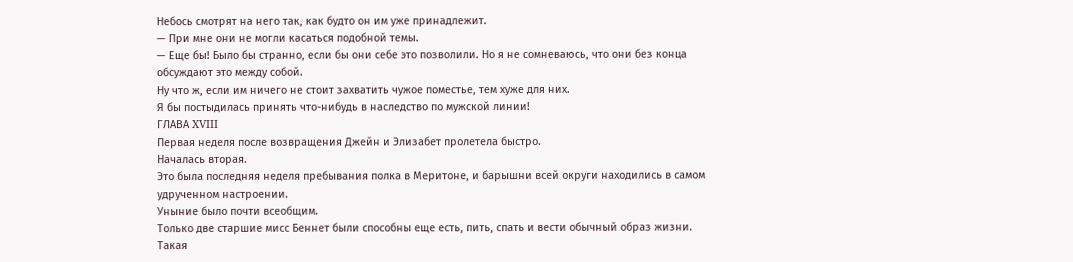Небось смотрят на него так, как будто он им уже принадлежит.
— При мне они не могли касаться подобной темы.
— Еще бы! Было бы странно, если бы они себе это позволили. Но я не сомневаюсь, что они без конца обсуждают это между собой.
Ну что ж, если им ничего не стоит захватить чужое поместье, тем хуже для них.
Я бы постыдилась принять что-нибудь в наследство по мужской линии!
ГЛАВА XVIII
Первая неделя после возвращения Джейн и Элизабет пролетела быстро.
Началась вторая.
Это была последняя неделя пребывания полка в Меритоне, и барышни всей округи находились в самом удрученном настроении.
Уныние было почти всеобщим.
Только две старшие мисс Беннет были способны еще есть, пить, спать и вести обычный образ жизни.
Такая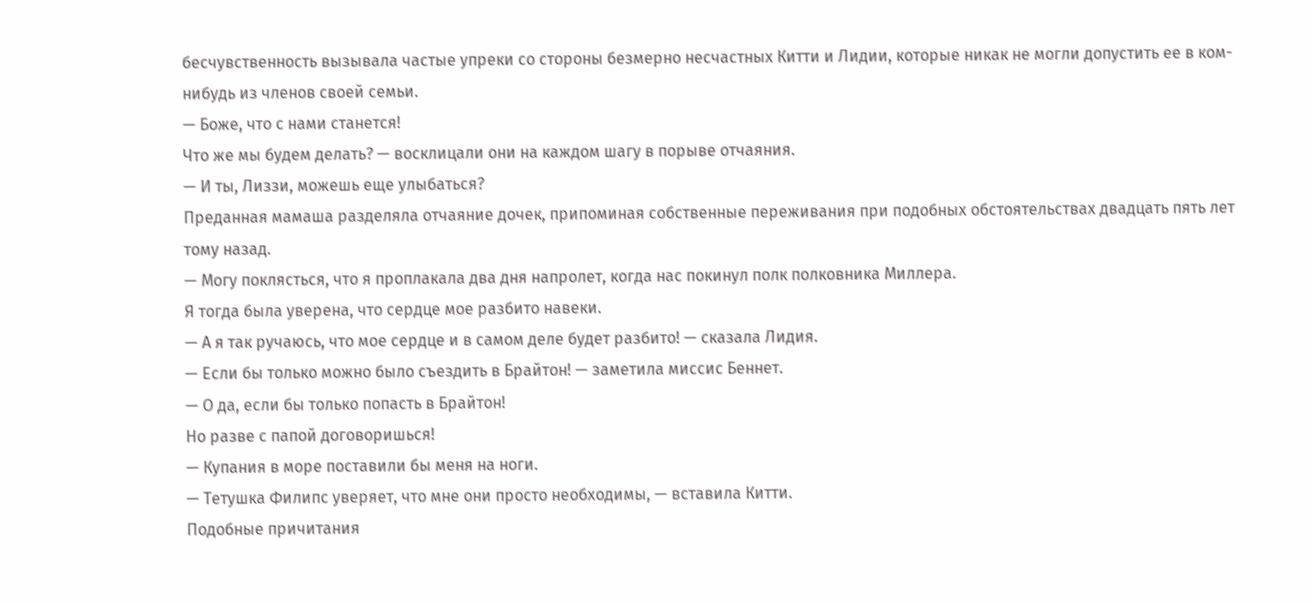бесчувственность вызывала частые упреки со стороны безмерно несчастных Китти и Лидии, которые никак не могли допустить ее в ком-нибудь из членов своей семьи.
— Боже, что с нами станется!
Что же мы будем делать? — восклицали они на каждом шагу в порыве отчаяния.
— И ты, Лиззи, можешь еще улыбаться?
Преданная мамаша разделяла отчаяние дочек, припоминая собственные переживания при подобных обстоятельствах двадцать пять лет тому назад.
— Могу поклясться, что я проплакала два дня напролет, когда нас покинул полк полковника Миллера.
Я тогда была уверена, что сердце мое разбито навеки.
— А я так ручаюсь, что мое сердце и в самом деле будет разбито! — сказала Лидия.
— Если бы только можно было съездить в Брайтон! — заметила миссис Беннет.
— О да, если бы только попасть в Брайтон!
Но разве с папой договоришься!
— Купания в море поставили бы меня на ноги.
— Тетушка Филипс уверяет, что мне они просто необходимы, — вставила Китти.
Подобные причитания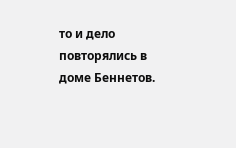то и дело повторялись в доме Беннетов.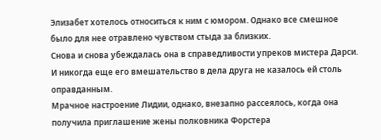Элизабет хотелось относиться к ним с юмором. Однако все смешное было для нее отравлено чувством стыда за близких.
Снова и снова убеждалась она в справедливости упреков мистера Дарси. И никогда еще его вмешательство в дела друга не казалось ей столь оправданным.
Мрачное настроение Лидии, однако, внезапно рассеялось, когда она получила приглашение жены полковника Форстера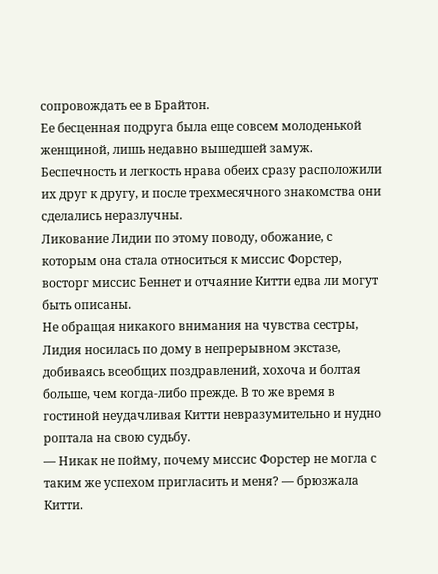сопровождать ее в Брайтон.
Ее бесценная подруга была еще совсем молоденькой женщиной, лишь недавно вышедшей замуж.
Беспечность и легкость нрава обеих сразу расположили их друг к другу, и после трехмесячного знакомства они сделались неразлучны.
Ликование Лидии по этому поводу, обожание, с которым она стала относиться к миссис Форстер, восторг миссис Беннет и отчаяние Китти едва ли могут быть описаны.
Не обращая никакого внимания на чувства сестры, Лидия носилась по дому в непрерывном экстазе, добиваясь всеобщих поздравлений, хохоча и болтая больше, чем когда-либо прежде. В то же время в гостиной неудачливая Китти невразумительно и нудно роптала на свою судьбу.
— Никак не пойму, почему миссис Форстер не могла с таким же успехом пригласить и меня? — брюзжала Китти.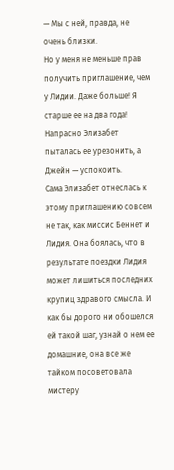— Мы с ней, правда, не очень близки.
Но у меня не меньше прав получить приглашение, чем у Лидии. Даже больше! Я старше ее на два года!
Напрасно Элизабет пыталась ее урезонить, а Джейн — успокоить.
Сама Элизабет отнеслась к этому приглашению совсем не так, как миссис Беннет и Лидия. Она боялась, что в результате поездки Лидия может лишиться последних крупиц здравого смысла. И как бы дорого ни обошелся ей такой шаг, узнай о нем ее домашние, она все же тайком посоветовала мистеру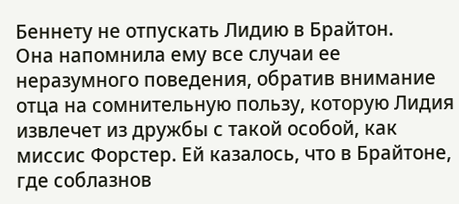Беннету не отпускать Лидию в Брайтон.
Она напомнила ему все случаи ее неразумного поведения, обратив внимание отца на сомнительную пользу, которую Лидия извлечет из дружбы с такой особой, как миссис Форстер. Ей казалось, что в Брайтоне, где соблазнов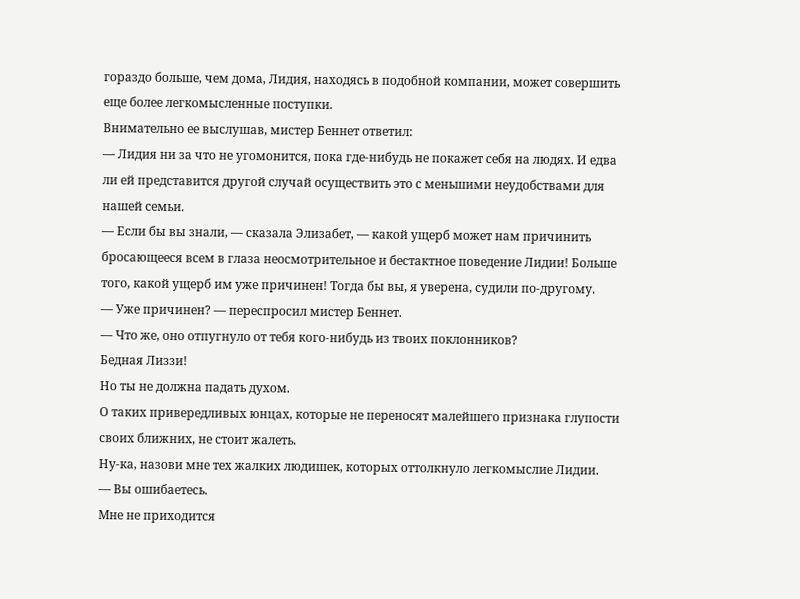гораздо больше, чем дома, Лидия, находясь в подобной компании, может совершить еще более легкомысленные поступки.
Внимательно ее выслушав, мистер Беннет ответил:
— Лидия ни за что не угомонится, пока где-нибудь не покажет себя на людях. И едва ли ей представится другой случай осуществить это с меньшими неудобствами для нашей семьи.
— Если бы вы знали, — сказала Элизабет, — какой ущерб может нам причинить бросающееся всем в глаза неосмотрительное и бестактное поведение Лидии! Больше того, какой ущерб им уже причинен! Тогда бы вы, я уверена, судили по-другому.
— Уже причинен? — переспросил мистер Беннет.
— Что же, оно отпугнуло от тебя кого-нибудь из твоих поклонников?
Бедная Лиззи!
Но ты не должна падать духом.
О таких привередливых юнцах, которые не переносят малейшего признака глупости своих ближних, не стоит жалеть.
Ну-ка, назови мне тех жалких людишек, которых оттолкнуло легкомыслие Лидии.
— Вы ошибаетесь.
Мне не приходится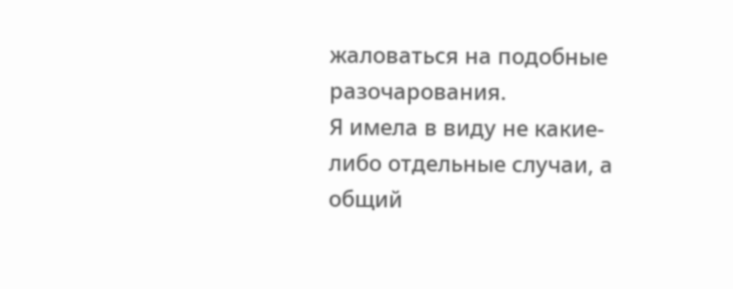жаловаться на подобные разочарования.
Я имела в виду не какие-либо отдельные случаи, а общий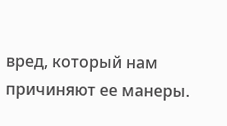вред, который нам причиняют ее манеры.